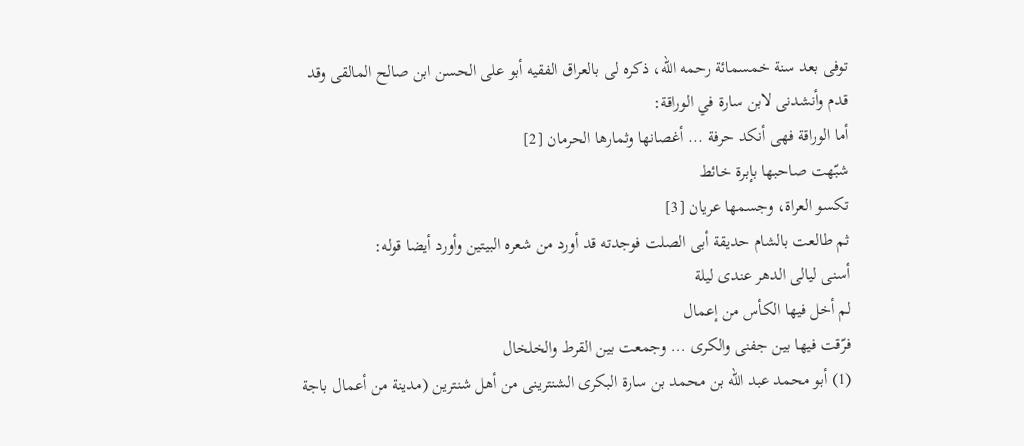توفى بعد سنة خمسمائة رحمه الله، ذكره لى بالعراق الفقيه أبو على الحسن ابن صالح المالقى وقد قدم وأنشدنى لابن سارة في الوراقة:
أما الوراقة فهى أنكد حرفة ... أغصانها وثمارها الحرمان [2]
شبّهت صاحبها بإبرة خائط
تكسو العراة، وجسمها عريان [3]
ثم طالعت بالشام حديقة أبى الصلت فوجدته قد أورد من شعره البيتين وأورد أيضا قوله:
أسنى ليالى الدهر عندى ليلة
لم أخل فيها الكأس من إعمال
فرّقت فيها بين جفنى والكرى ... وجمعت بين القرط والخلخال
(1) أبو محمد عبد الله بن محمد بن سارة البكرى الشنترينى من أهل شنترين (مدينة من أعمال باجة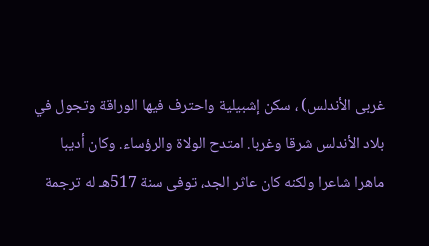غربى الأندلس) ، سكن إشبيلية واحترف فيها الوراقة وتجول في بلاد الأندلس شرقا وغربا. امتدح الولاة والرؤساء. وكان أديبا ماهرا شاعرا ولكنه كان عاثر الجد، توفى سنة 517هـ له ترجمة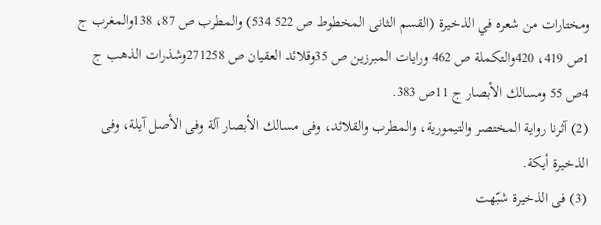ومختارات من شعره في الذخيرة (القسم الثانى المخطوط ص 522 534) والمطرب ص 87، 138والمغرب ج 1ص 419، 420والتكملة ص 462 ورايات المبرزين ص 35وقلائد العقيان ص 271258وشذرات الذهب ج 4ص 55 ومسالك الأبصار ج 11ص 383.
(2) آثرنا رواية المختصر والتيمورية، والمطرب والقلائد، وفى مسالك الأبصار آلة وفى الأصل آيلة، وفى الذخيرة أيكة.
(3) فى الذخيرة شبّهت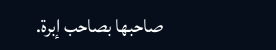صاحبها بصاحب إبرة.